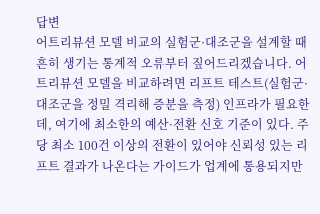답변
어트리뷰션 모델 비교의 실험군·대조군을 설계할 때 흔히 생기는 통계적 오류부터 짚어드리겠습니다. 어트리뷰션 모델을 비교하려면 리프트 테스트(실험군·대조군을 정밀 격리해 증분을 측정) 인프라가 필요한데, 여기에 최소한의 예산·전환 신호 기준이 있다. 주당 최소 100건 이상의 전환이 있어야 신뢰성 있는 리프트 결과가 나온다는 가이드가 업계에 통용되지만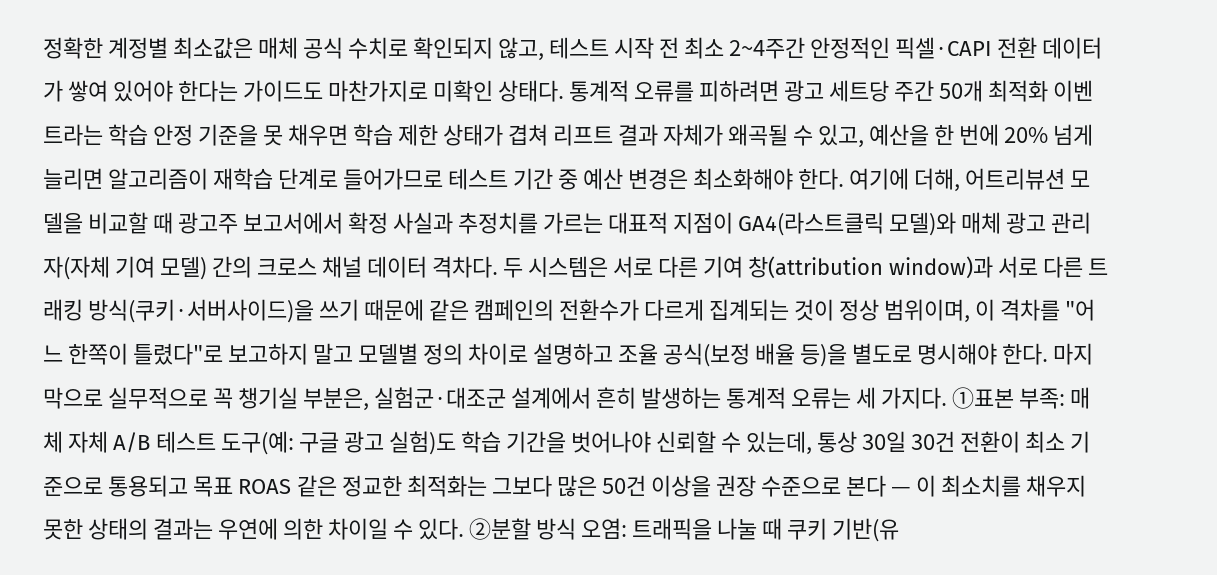정확한 계정별 최소값은 매체 공식 수치로 확인되지 않고, 테스트 시작 전 최소 2~4주간 안정적인 픽셀·CAPI 전환 데이터가 쌓여 있어야 한다는 가이드도 마찬가지로 미확인 상태다. 통계적 오류를 피하려면 광고 세트당 주간 50개 최적화 이벤트라는 학습 안정 기준을 못 채우면 학습 제한 상태가 겹쳐 리프트 결과 자체가 왜곡될 수 있고, 예산을 한 번에 20% 넘게 늘리면 알고리즘이 재학습 단계로 들어가므로 테스트 기간 중 예산 변경은 최소화해야 한다. 여기에 더해, 어트리뷰션 모델을 비교할 때 광고주 보고서에서 확정 사실과 추정치를 가르는 대표적 지점이 GA4(라스트클릭 모델)와 매체 광고 관리자(자체 기여 모델) 간의 크로스 채널 데이터 격차다. 두 시스템은 서로 다른 기여 창(attribution window)과 서로 다른 트래킹 방식(쿠키·서버사이드)을 쓰기 때문에 같은 캠페인의 전환수가 다르게 집계되는 것이 정상 범위이며, 이 격차를 "어느 한쪽이 틀렸다"로 보고하지 말고 모델별 정의 차이로 설명하고 조율 공식(보정 배율 등)을 별도로 명시해야 한다. 마지막으로 실무적으로 꼭 챙기실 부분은, 실험군·대조군 설계에서 흔히 발생하는 통계적 오류는 세 가지다. ①표본 부족: 매체 자체 A/B 테스트 도구(예: 구글 광고 실험)도 학습 기간을 벗어나야 신뢰할 수 있는데, 통상 30일 30건 전환이 최소 기준으로 통용되고 목표 ROAS 같은 정교한 최적화는 그보다 많은 50건 이상을 권장 수준으로 본다 — 이 최소치를 채우지 못한 상태의 결과는 우연에 의한 차이일 수 있다. ②분할 방식 오염: 트래픽을 나눌 때 쿠키 기반(유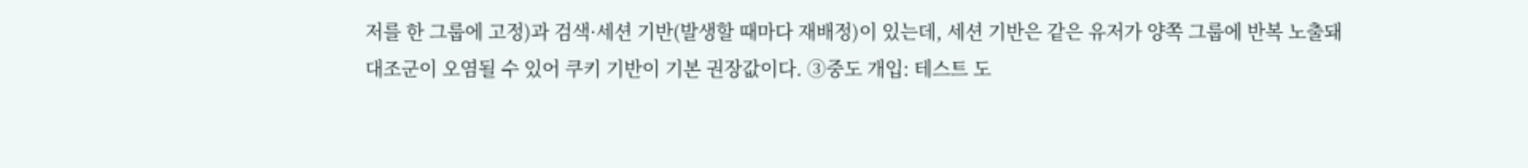저를 한 그룹에 고정)과 검색·세션 기반(발생할 때마다 재배정)이 있는데, 세션 기반은 같은 유저가 양쪽 그룹에 반복 노출돼 대조군이 오염될 수 있어 쿠키 기반이 기본 권장값이다. ③중도 개입: 테스트 도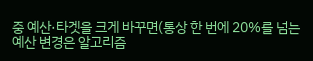중 예산·타겟을 크게 바꾸면(통상 한 번에 20%를 넘는 예산 변경은 알고리즘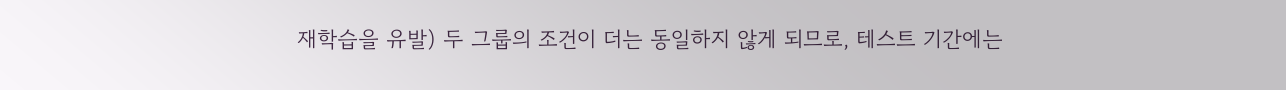재학습을 유발) 두 그룹의 조건이 더는 동일하지 않게 되므로, 테스트 기간에는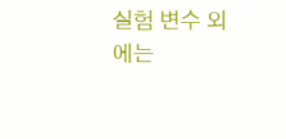실험 변수 외에는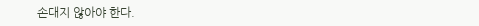손대지 않아야 한다.